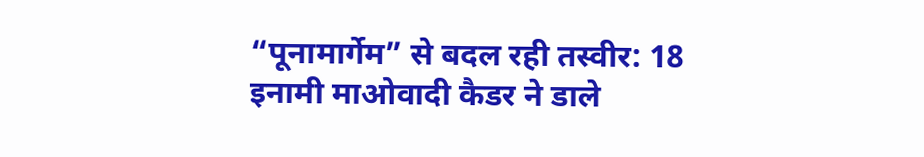“पूनामार्गेम” से बदल रही तस्वीर: 18 इनामी माओवादी कैडर ने डाले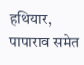हथियार, पापाराव समेत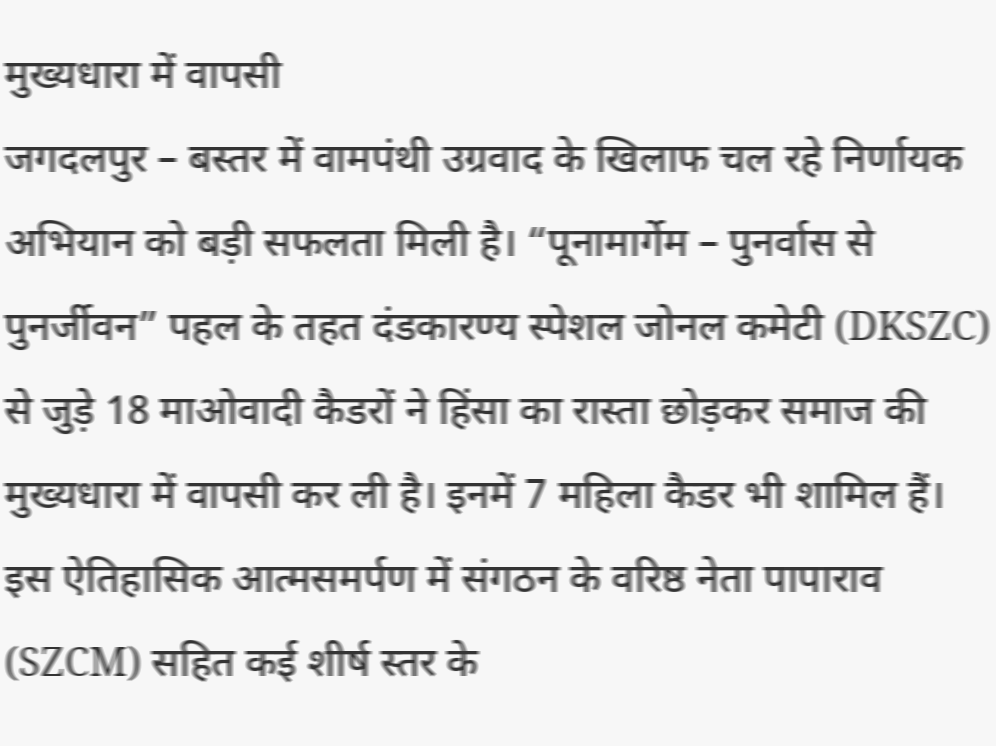मुख्यधारा में वापसी
जगदलपुर – बस्तर में वामपंथी उग्रवाद के खिलाफ चल रहे निर्णायक अभियान को बड़ी सफलता मिली है। “पूनामार्गेम – पुनर्वास से पुनर्जीवन” पहल के तहत दंडकारण्य स्पेशल जोनल कमेटी (DKSZC) से जुड़े 18 माओवादी कैडरों ने हिंसा का रास्ता छोड़कर समाज की मुख्यधारा में वापसी कर ली है। इनमें 7 महिला कैडर भी शामिल हैं।
इस ऐतिहासिक आत्मसमर्पण में संगठन के वरिष्ठ नेता पापाराव (SZCM) सहित कई शीर्ष स्तर के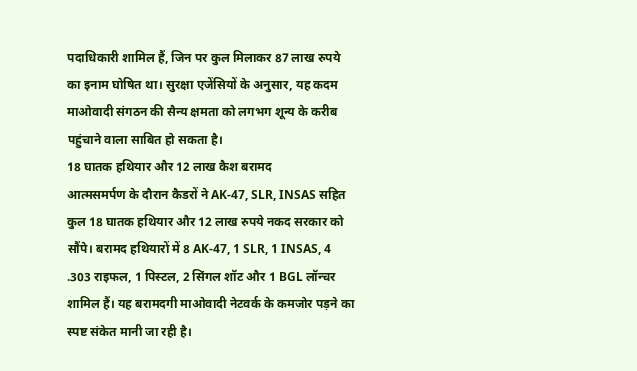पदाधिकारी शामिल हैं, जिन पर कुल मिलाकर 87 लाख रुपये का इनाम घोषित था। सुरक्षा एजेंसियों के अनुसार, यह कदम माओवादी संगठन की सैन्य क्षमता को लगभग शून्य के करीब पहुंचाने वाला साबित हो सकता है।
18 घातक हथियार और 12 लाख कैश बरामद
आत्मसमर्पण के दौरान कैडरों ने AK-47, SLR, INSAS सहित कुल 18 घातक हथियार और 12 लाख रुपये नकद सरकार को सौंपे। बरामद हथियारों में 8 AK-47, 1 SLR, 1 INSAS, 4 .303 राइफल, 1 पिस्टल, 2 सिंगल शॉट और 1 BGL लॉन्चर शामिल हैं। यह बरामदगी माओवादी नेटवर्क के कमजोर पड़ने का स्पष्ट संकेत मानी जा रही है।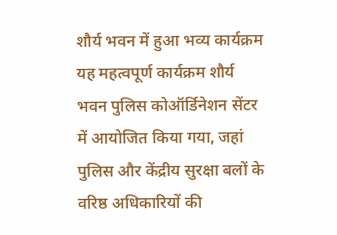शौर्य भवन में हुआ भव्य कार्यक्रम
यह महत्वपूर्ण कार्यक्रम शौर्य भवन पुलिस कोऑर्डिनेशन सेंटर में आयोजित किया गया, जहां पुलिस और केंद्रीय सुरक्षा बलों के वरिष्ठ अधिकारियों की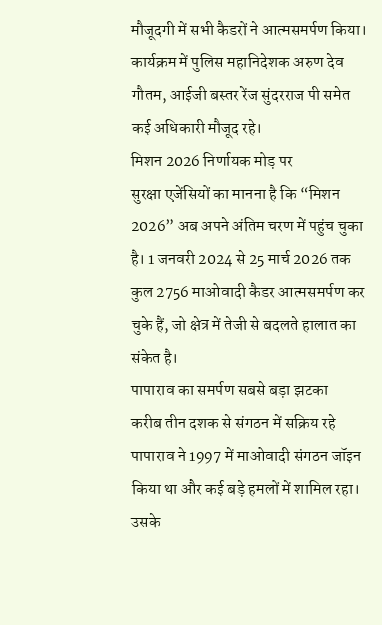मौजूदगी में सभी कैडरों ने आत्मसमर्पण किया। कार्यक्रम में पुलिस महानिदेशक अरुण देव गौतम, आईजी बस्तर रेंज सुंदरराज पी समेत कई अधिकारी मौजूद रहे।
मिशन 2026 निर्णायक मोड़ पर
सुरक्षा एजेंसियों का मानना है कि “मिशन 2026” अब अपने अंतिम चरण में पहुंच चुका है। 1 जनवरी 2024 से 25 मार्च 2026 तक कुल 2756 माओवादी कैडर आत्मसमर्पण कर चुके हैं, जो क्षेत्र में तेजी से बदलते हालात का संकेत है।
पापाराव का समर्पण सबसे बड़ा झटका
करीब तीन दशक से संगठन में सक्रिय रहे पापाराव ने 1997 में माओवादी संगठन जॉइन किया था और कई बड़े हमलों में शामिल रहा। उसके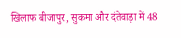खिलाफ बीजापुर, सुकमा और दंतेवाड़ा में 48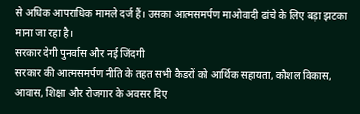से अधिक आपराधिक मामले दर्ज हैं। उसका आत्मसमर्पण माओवादी ढांचे के लिए बड़ा झटका माना जा रहा है।
सरकार देगी पुनर्वास और नई जिंदगी
सरकार की आत्मसमर्पण नीति के तहत सभी कैडरों को आर्थिक सहायता, कौशल विकास, आवास, शिक्षा और रोजगार के अवसर दिए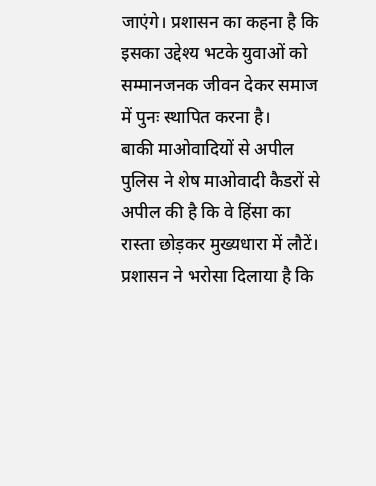जाएंगे। प्रशासन का कहना है कि इसका उद्देश्य भटके युवाओं को सम्मानजनक जीवन देकर समाज में पुनः स्थापित करना है।
बाकी माओवादियों से अपील
पुलिस ने शेष माओवादी कैडरों से अपील की है कि वे हिंसा का रास्ता छोड़कर मुख्यधारा में लौटें। प्रशासन ने भरोसा दिलाया है कि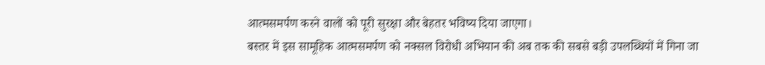आत्मसमर्पण करने वालों को पूरी सुरक्षा और बेहतर भविष्य दिया जाएगा।
बस्तर में इस सामूहिक आत्मसमर्पण को नक्सल विरोधी अभियान की अब तक की सबसे बड़ी उपलब्धियों में गिना जा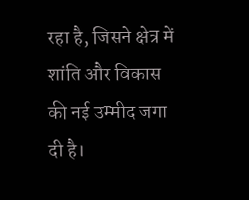रहा है, जिसने क्षेत्र में शांति और विकास की नई उम्मीद जगा दी है।